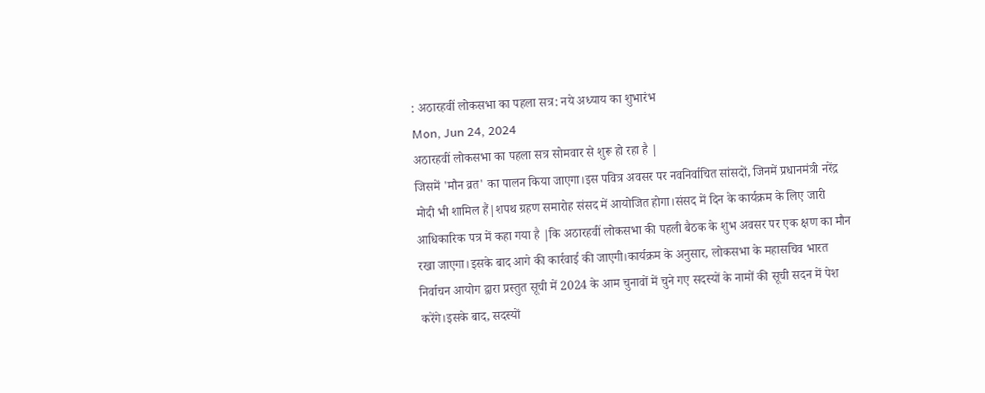: अठारहवीं लोकसभा का पहला सत्र: नये अध्याय का शुभारंभ
Mon, Jun 24, 2024
अठारहवीं लोकसभा का पहला सत्र सोमवार से शुरू हो रहा है |
जिसमें 'मौन व्रत' का पालन किया जाएगा।इस पवित्र अवसर पर नवनिर्वाचित सांसदों, जिनमें प्रधानमंत्री नरेंद्र मोदी भी शामिल हैं|शपथ ग्रहण समारोह संसद में आयोजित होगा।संसद में दिन के कार्यक्रम के लिए जारी आधिकारिक पत्र में कहा गया है |कि अठारहवीं लोकसभा की पहली बैठक के शुभ अवसर पर एक क्षण का मौन रखा जाएगा।इसके बाद आगे की कार्रवाई की जाएगी।कार्यक्रम के अनुसार, लोकसभा के महासचिव भारत निर्वाचन आयोग द्वारा प्रस्तुत सूची में 2024 के आम चुनावों में चुने गए सदस्यों के नामों की सूची सदन में पेश करेंगे।इसके बाद, सदस्यों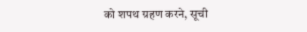को शपथ ग्रहण करने, सूची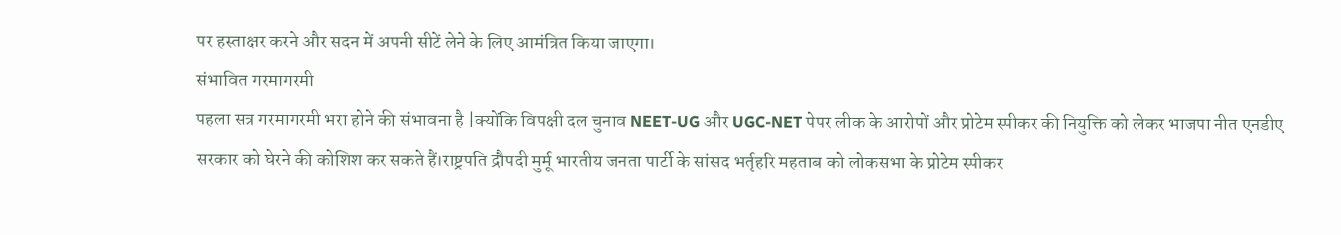पर हस्ताक्षर करने और सदन में अपनी सीटें लेने के लिए आमंत्रित किया जाएगा।
संभावित गरमागरमी
पहला सत्र गरमागरमी भरा होने की संभावना है |क्योंकि विपक्षी दल चुनाव NEET-UG और UGC-NET पेपर लीक के आरोपों और प्रोटेम स्पीकर की नियुक्ति को लेकर भाजपा नीत एनडीए सरकार को घेरने की कोशिश कर सकते हैं।राष्ट्रपति द्रौपदी मुर्मू भारतीय जनता पार्टी के सांसद भर्तृहरि महताब को लोकसभा के प्रोटेम स्पीकर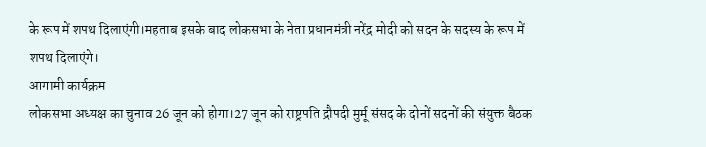के रूप में शपथ दिलाएंगी।महताब इसके बाद लोकसभा के नेता प्रधानमंत्री नरेंद्र मोदी को सदन के सदस्य के रूप में शपथ दिलाएंगे।
आगामी कार्यक्रम
लोकसभा अध्यक्ष का चुनाव 26 जून को होगा।27 जून को राष्ट्रपति द्रौपदी मुर्मू संसद के दोनों सदनों की संयुक्त बैठक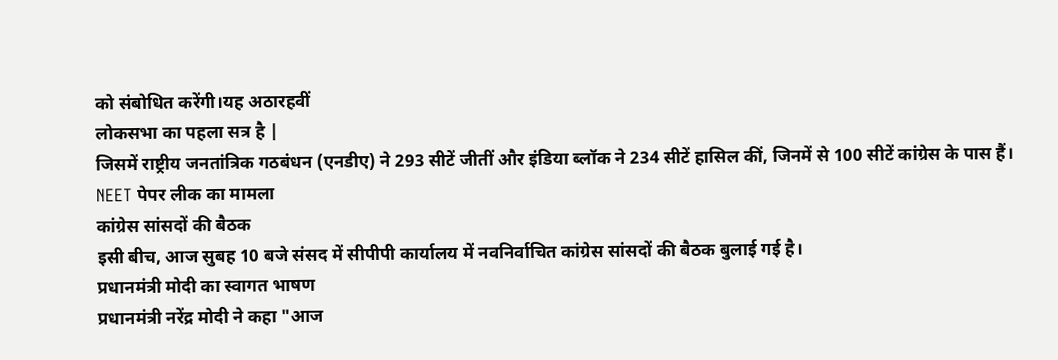को संबोधित करेंगी।यह अठारहवीं
लोकसभा का पहला सत्र है |
जिसमें राष्ट्रीय जनतांत्रिक गठबंधन (एनडीए) ने 293 सीटें जीतीं और इंडिया ब्लॉक ने 234 सीटें हासिल कीं, जिनमें से 100 सीटें कांग्रेस के पास हैं।
NEET पेपर लीक का मामला
कांग्रेस सांसदों की बैठक
इसी बीच, आज सुबह 10 बजे संसद में सीपीपी कार्यालय में नवनिर्वाचित कांग्रेस सांसदों की बैठक बुलाई गई है।
प्रधानमंत्री मोदी का स्वागत भाषण
प्रधानमंत्री नरेंद्र मोदी ने कहा "आज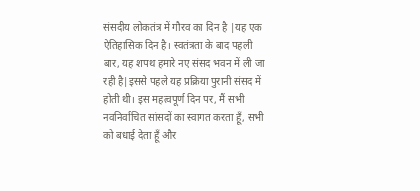संसदीय लोकतंत्र में गौरव का दिन है |यह एक ऐतिहासिक दिन है। स्वतंत्रता के बाद पहली बार, यह शपथ हमारे नए संसद भवन में ली जा रही है|इससे पहले यह प्रक्रिया पुरानी संसद में होती थी। इस महत्वपूर्ण दिन पर, मैं सभी नवनिर्वाचित सांसदों का स्वागत करता हूँ, सभी को बधाई देता हूँ और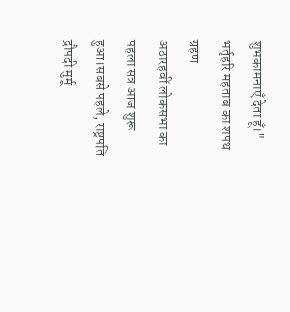शुभकामनाएँ देता हूँ।"
भर्तृहरि महताब का शपथ ग्रहण
अठारहवीं लोकसभा का पहला सत्र आज शुरू हुआ।सबसे पहले, राष्ट्रपति द्रौपदी मुर्मू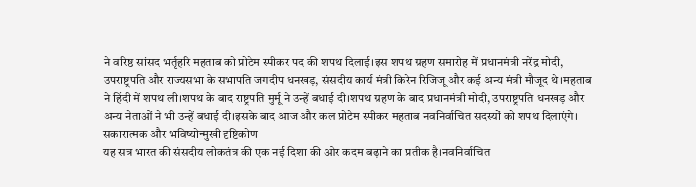ने वरिष्ठ सांसद भर्तृहरि महताब को प्रोटेम स्पीकर पद की शपथ दिलाई।इस शपथ ग्रहण समारोह में प्रधानमंत्री नरेंद्र मोदी, उपराष्ट्रपति और राज्यसभा के सभापति जगदीप धनखड़, संसदीय कार्य मंत्री किरेन रिजिजू और कई अन्य मंत्री मौजूद थे।महताब ने हिंदी में शपथ ली।शपथ के बाद राष्ट्रपति मुर्मू ने उन्हें बधाई दी।शपथ ग्रहण के बाद प्रधानमंत्री मोदी, उपराष्ट्रपति धनखड़ और अन्य नेताओं ने भी उन्हें बधाई दी।इसके बाद आज और कल प्रोटेम स्पीकर महताब नवनिर्वाचित सदस्यों को शपथ दिलाएंगे।
सकारात्मक और भविष्योन्मुखी दृष्टिकोण
यह सत्र भारत की संसदीय लोकतंत्र की एक नई दिशा की ओर कदम बढ़ाने का प्रतीक है।नवनिर्वाचित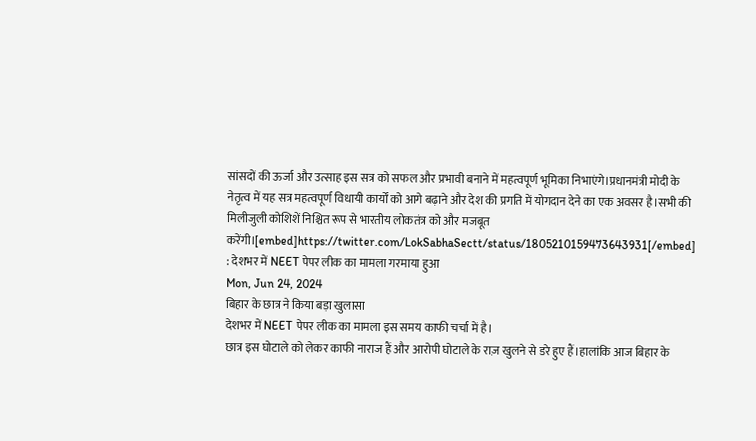सांसदों की ऊर्जा और उत्साह इस सत्र को सफल और प्रभावी बनाने में महत्वपूर्ण भूमिका निभाएंगे।प्रधानमंत्री मोदी के नेतृत्व में यह सत्र महत्वपूर्ण विधायी कार्यों को आगे बढ़ाने और देश की प्रगति में योगदान देने का एक अवसर है।सभी की मिलीजुली कोशिशें निश्चित रूप से भारतीय लोकतंत्र को और मजबूत करेंगी।[embed]https://twitter.com/LokSabhaSectt/status/1805210159473643931[/embed]
: देशभर में NEET पेपर लीक का मामला गरमाया हुआ
Mon, Jun 24, 2024
बिहार के छात्र ने किया बड़ा खुलासा
देशभर में NEET पेपर लीक का मामला इस समय काफी चर्चा में है।
छात्र इस घोटाले को लेकर काफी नाराज हैं और आरोपी घोटाले के राज़ खुलने से डरे हुए हैं।हालांकि आज बिहार के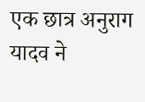एक छात्र अनुराग यादव ने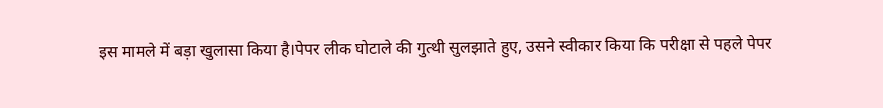इस मामले में बड़ा खुलासा किया है।पेपर लीक घोटाले की गुत्थी सुलझाते हुए, उसने स्वीकार किया कि परीक्षा से पहले पेपर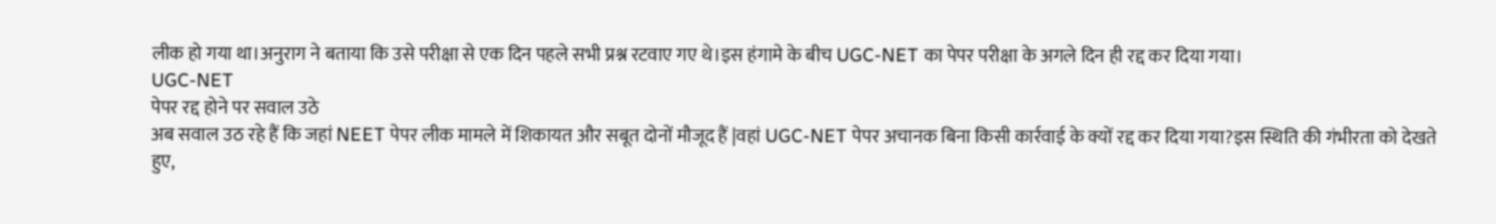लीक हो गया था।अनुराग ने बताया कि उसे परीक्षा से एक दिन पहले सभी प्रश्न रटवाए गए थे।इस हंगामे के बीच UGC-NET का पेपर परीक्षा के अगले दिन ही रद्द कर दिया गया।
UGC-NET
पेपर रद्द होने पर सवाल उठे
अब सवाल उठ रहे हैं कि जहां NEET पेपर लीक मामले में शिकायत और सबूत दोनों मौजूद हैं |वहां UGC-NET पेपर अचानक बिना किसी कार्रवाई के क्यों रद्द कर दिया गया?इस स्थिति की गंभीरता को देखते हुए,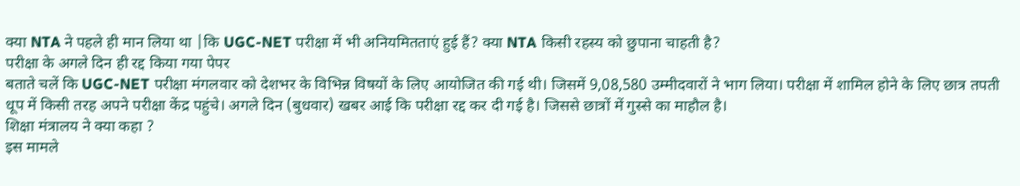क्या NTA ने पहले ही मान लिया था |कि UGC-NET परीक्षा में भी अनियमितताएं हुई हैं? क्या NTA किसी रहस्य को छुपाना चाहती है?
परीक्षा के अगले दिन ही रद्द किया गया पेपर
बताते चलें कि UGC-NET परीक्षा मंगलवार को देशभर के विभिन्न विषयों के लिए आयोजित की गई थी। जिसमें 9,08,580 उम्मीदवारों ने भाग लिया। परीक्षा में शामिल होने के लिए छात्र तपती धूप में किसी तरह अपने परीक्षा केंद्र पहुंचे। अगले दिन (बुधवार) खबर आई कि परीक्षा रद्द कर दी गई है। जिससे छात्रों में गुस्से का माहौल है।
शिक्षा मंत्रालय ने क्या कहा ?
इस मामले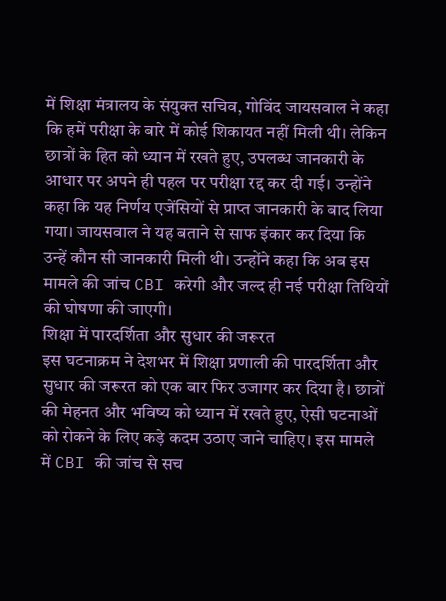में शिक्षा मंत्रालय के संयुक्त सचिव, गोविंद जायसवाल ने कहा कि हमें परीक्षा के बारे में कोई शिकायत नहीं मिली थी। लेकिन छात्रों के हित को ध्यान में रखते हुए, उपलब्ध जानकारी के आधार पर अपने ही पहल पर परीक्षा रद्द कर दी गई। उन्होंने कहा कि यह निर्णय एजेंसियों से प्राप्त जानकारी के बाद लिया गया। जायसवाल ने यह बताने से साफ इंकार कर दिया कि उन्हें कौन सी जानकारी मिली थी। उन्होंने कहा कि अब इस मामले की जांच CBI करेगी और जल्द ही नई परीक्षा तिथियों की घोषणा की जाएगी।
शिक्षा में पारदर्शिता और सुधार की जरूरत
इस घटनाक्रम ने देशभर में शिक्षा प्रणाली की पारदर्शिता और सुधार की जरूरत को एक बार फिर उजागर कर दिया है। छात्रों की मेहनत और भविष्य को ध्यान में रखते हुए, ऐसी घटनाओं को रोकने के लिए कड़े कदम उठाए जाने चाहिए। इस मामले में CBI की जांच से सच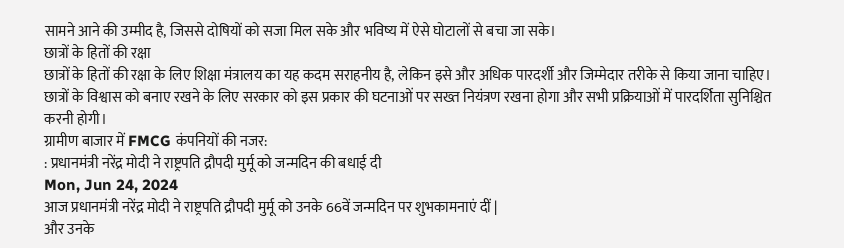सामने आने की उम्मीद है, जिससे दोषियों को सजा मिल सके और भविष्य में ऐसे घोटालों से बचा जा सके।
छात्रों के हितों की रक्षा
छात्रों के हितों की रक्षा के लिए शिक्षा मंत्रालय का यह कदम सराहनीय है, लेकिन इसे और अधिक पारदर्शी और जिम्मेदार तरीके से किया जाना चाहिए। छात्रों के विश्वास को बनाए रखने के लिए सरकार को इस प्रकार की घटनाओं पर सख्त नियंत्रण रखना होगा और सभी प्रक्रियाओं में पारदर्शिता सुनिश्चित करनी होगी।
ग्रामीण बाजार में FMCG कंपनियों की नजर:
: प्रधानमंत्री नरेंद्र मोदी ने राष्ट्रपति द्रौपदी मुर्मू को जन्मदिन की बधाई दी
Mon, Jun 24, 2024
आज प्रधानमंत्री नरेंद्र मोदी ने राष्ट्रपति द्रौपदी मुर्मू को उनके 66वें जन्मदिन पर शुभकामनाएं दीं |
और उनके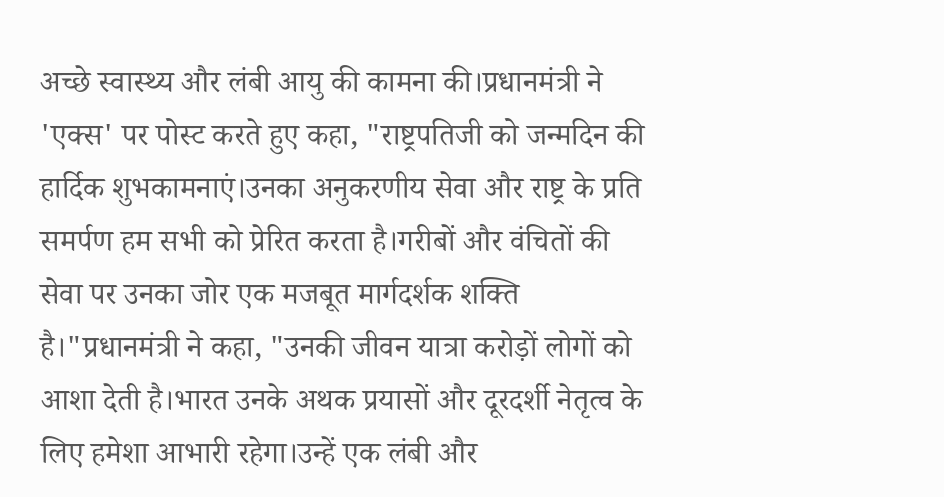अच्छे स्वास्थ्य और लंबी आयु की कामना की।प्रधानमंत्री ने 'एक्स' पर पोस्ट करते हुए कहा, "राष्ट्रपतिजी को जन्मदिन की हार्दिक शुभकामनाएं।उनका अनुकरणीय सेवा और राष्ट्र के प्रति समर्पण हम सभी को प्रेरित करता है।गरीबों और वंचितों की सेवा पर उनका जोर एक मजबूत मार्गदर्शक शक्ति है।"प्रधानमंत्री ने कहा, "उनकी जीवन यात्रा करोड़ों लोगों को आशा देती है।भारत उनके अथक प्रयासों और दूरदर्शी नेतृत्व के लिए हमेशा आभारी रहेगा।उन्हें एक लंबी और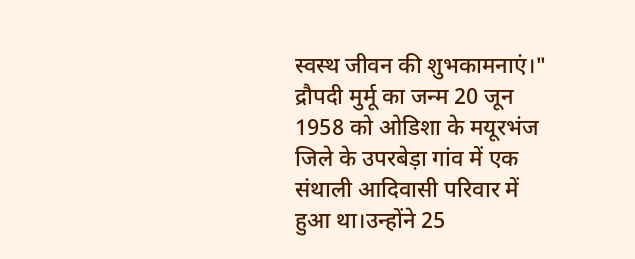स्वस्थ जीवन की शुभकामनाएं।" द्रौपदी मुर्मू का जन्म 20 जून 1958 को ओडिशा के मयूरभंज जिले के उपरबेड़ा गांव में एक संथाली आदिवासी परिवार में हुआ था।उन्होंने 25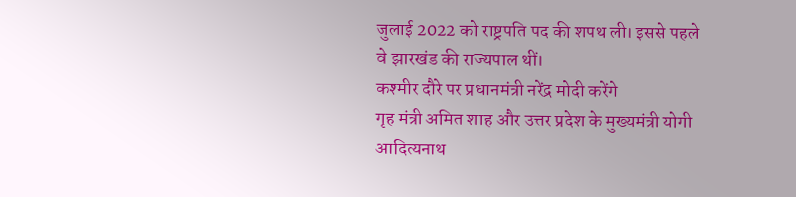जुलाई 2022 को राष्ट्रपति पद की शपथ ली। इससे पहले वे झारखंड की राज्यपाल थीं।
कश्मीर दौरे पर प्रधानमंत्री नरेंद्र मोदी करेंगे
गृह मंत्री अमित शाह और उत्तर प्रदेश के मुख्यमंत्री योगी आदित्यनाथ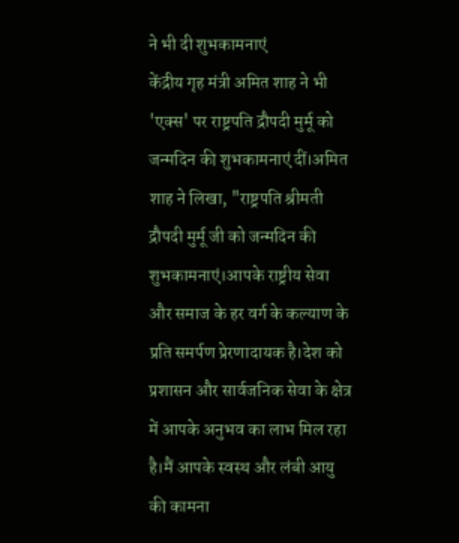ने भी दी शुभकामनाएं
केंद्रीय गृह मंत्री अमित शाह ने भी 'एक्स' पर राष्ट्रपति द्रौपदी मुर्मू को जन्मदिन की शुभकामनाएं दीं।अमित शाह ने लिखा, "राष्ट्रपति श्रीमती द्रौपदी मुर्मू जी को जन्मदिन की शुभकामनाएं।आपके राष्ट्रीय सेवा और समाज के हर वर्ग के कल्याण के प्रति समर्पण प्रेरणादायक है।देश को प्रशासन और सार्वजनिक सेवा के क्षेत्र में आपके अनुभव का लाभ मिल रहा है।मैं आपके स्वस्थ और लंबी आयु की कामना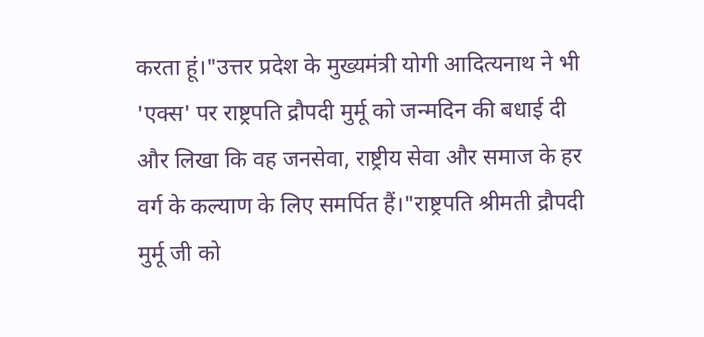करता हूं।"उत्तर प्रदेश के मुख्यमंत्री योगी आदित्यनाथ ने भी 'एक्स' पर राष्ट्रपति द्रौपदी मुर्मू को जन्मदिन की बधाई दी और लिखा कि वह जनसेवा, राष्ट्रीय सेवा और समाज के हर वर्ग के कल्याण के लिए समर्पित हैं।"राष्ट्रपति श्रीमती द्रौपदी मुर्मू जी को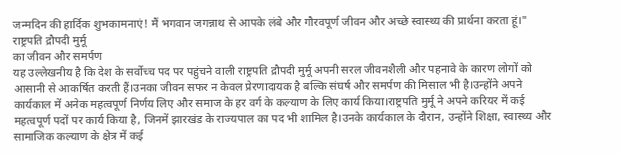जन्मदिन की हार्दिक शुभकामनाएं! मैं भगवान जगन्नाथ से आपके लंबे और गौरवपूर्ण जीवन और अच्छे स्वास्थ्य की प्रार्थना करता हूं।"
राष्ट्रपति द्रौपदी मुर्मू
का जीवन और समर्पण
यह उल्लेखनीय है कि देश के सर्वोच्च पद पर पहुंचने वाली राष्ट्रपति द्रौपदी मुर्मू अपनी सरल जीवनशैली और पहनावे के कारण लोगों को आसानी से आकर्षित करती हैं।उनका जीवन सफर न केवल प्रेरणादायक है बल्कि संघर्ष और समर्पण की मिसाल भी है।उन्होंने अपने कार्यकाल में अनेक महत्वपूर्ण निर्णय लिए और समाज के हर वर्ग के कल्याण के लिए कार्य किया।राष्ट्रपति मुर्मू ने अपने करियर में कई महत्वपूर्ण पदों पर कार्य किया है, जिनमें झारखंड के राज्यपाल का पद भी शामिल है।उनके कार्यकाल के दौरान, उन्होंने शिक्षा, स्वास्थ्य और सामाजिक कल्याण के क्षेत्र में कई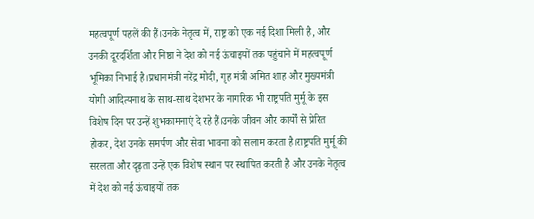महत्वपूर्ण पहलें की हैं।उनके नेतृत्व में, राष्ट्र को एक नई दिशा मिली है, और उनकी दूरदर्शिता और निष्ठा ने देश को नई ऊंचाइयों तक पहुंचाने में महत्वपूर्ण भूमिका निभाई है।प्रधानमंत्री नरेंद्र मोदी, गृह मंत्री अमित शाह और मुख्यमंत्री योगी आदित्यनाथ के साथ-साथ देशभर के नागरिक भी राष्ट्रपति मुर्मू के इस विशेष दिन पर उन्हें शुभकामनाएं दे रहे हैं।उनके जीवन और कार्यों से प्रेरित होकर, देश उनके समर्पण और सेवा भावना को सलाम करता है।राष्ट्रपति मुर्मू की सरलता और दृढ़ता उन्हें एक विशेष स्थान पर स्थापित करती है और उनके नेतृत्व में देश को नई ऊंचाइयों तक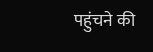पहुंचने की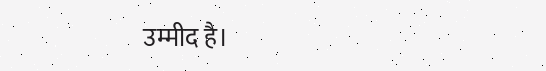उम्मीद है।